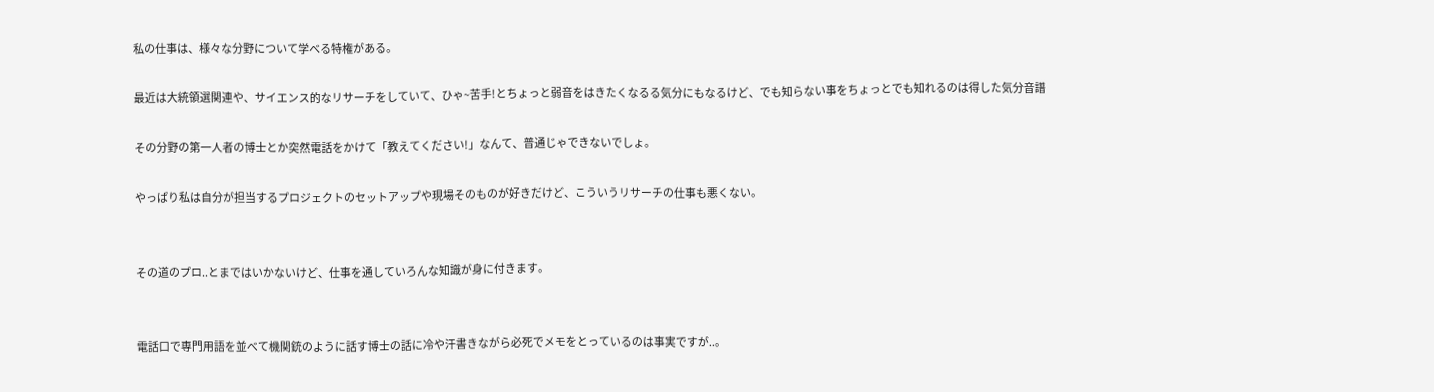私の仕事は、様々な分野について学べる特権がある。

最近は大統領選関連や、サイエンス的なリサーチをしていて、ひゃ~苦手!とちょっと弱音をはきたくなるる気分にもなるけど、でも知らない事をちょっとでも知れるのは得した気分音譜

その分野の第一人者の博士とか突然電話をかけて「教えてください!」なんて、普通じゃできないでしょ。

やっぱり私は自分が担当するプロジェクトのセットアップや現場そのものが好きだけど、こういうリサーチの仕事も悪くない。


その道のプロ..とまではいかないけど、仕事を通していろんな知識が身に付きます。


電話口で専門用語を並べて機関銃のように話す博士の話に冷や汗書きながら必死でメモをとっているのは事実ですが..。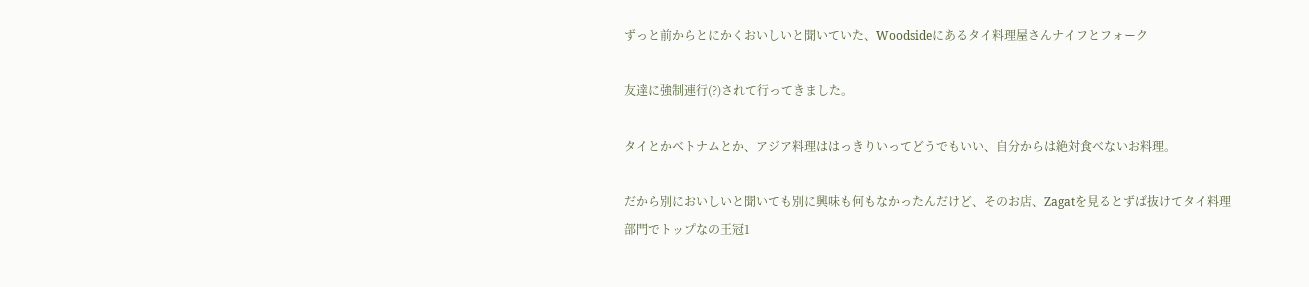ずっと前からとにかくおいしいと聞いていた、Woodsideにあるタイ料理屋さんナイフとフォーク

友達に強制連行(?)されて行ってきました。

タイとかベトナムとか、アジア料理ははっきりいってどうでもいい、自分からは絶対食べないお料理。

だから別においしいと聞いても別に興味も何もなかったんだけど、そのお店、Zagatを見るとずば抜けてタイ料理部門でトップなの王冠1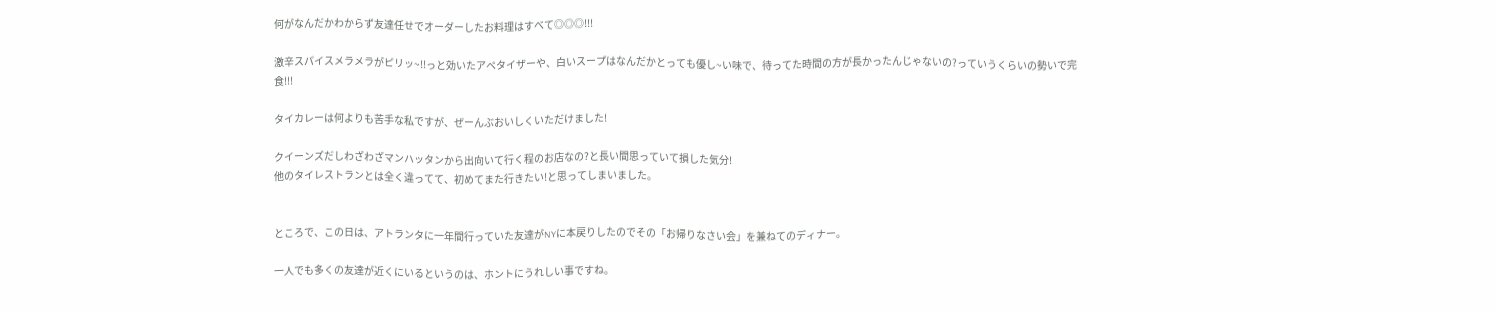何がなんだかわからず友達任せでオーダーしたお料理はすべて◎◎◎!!!

激辛スパイスメラメラがピリッ~!!っと効いたアペタイザーや、白いスープはなんだかとっても優し~い味で、待ってた時間の方が長かったんじゃないの?っていうくらいの勢いで完食!!!

タイカレーは何よりも苦手な私ですが、ぜーんぶおいしくいただけました!

クイーンズだしわざわざマンハッタンから出向いて行く程のお店なの?と長い間思っていて損した気分!
他のタイレストランとは全く違ってて、初めてまた行きたい!と思ってしまいました。


ところで、この日は、アトランタに一年間行っていた友達がNYに本戻りしたのでその「お帰りなさい会」を兼ねてのディナー。

一人でも多くの友達が近くにいるというのは、ホントにうれしい事ですね。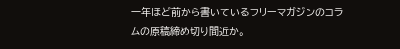一年ほど前から書いているフリーマガジンのコラムの原稿締め切り間近か。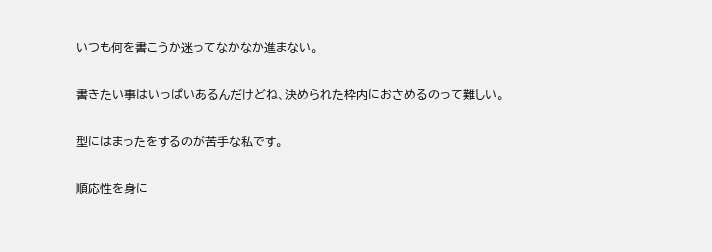いつも何を書こうか迷ってなかなか進まない。

書きたい事はいっぱいあるんだけどね、決められた枠内におさめるのって難しい。

型にはまったをするのが苦手な私です。

順応性を身に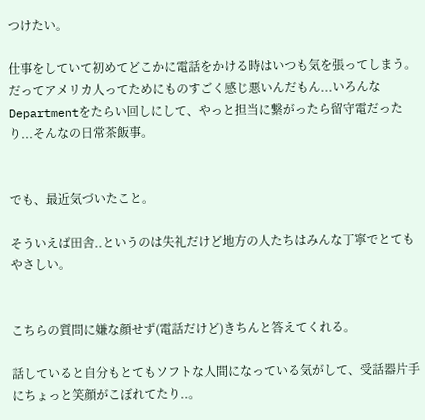つけたい。

仕事をしていて初めてどこかに電話をかける時はいつも気を張ってしまう。
だってアメリカ人ってためにものすごく感じ悪いんだもん...いろんなDepartmentをたらい回しにして、やっと担当に繋がったら留守電だったり...そんなの日常茶飯事。


でも、最近気づいたこと。

そういえば田舎..というのは失礼だけど地方の人たちはみんな丁寧でとてもやさしい。


こちらの質問に嫌な顔せず(電話だけど)きちんと答えてくれる。

話していると自分もとてもソフトな人間になっている気がして、受話器片手にちょっと笑顔がこぼれてたり..。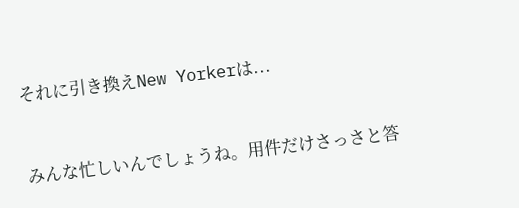それに引き換えNew Yorkerは...


みんな忙しいんでしょうね。用件だけさっさと答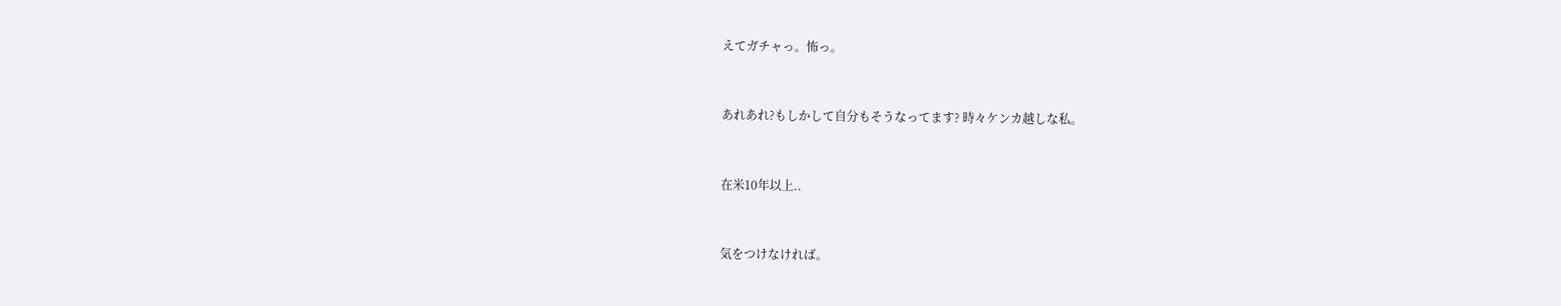えてガチャっ。怖っ。


あれあれ?もしかして自分もそうなってます? 時々ケンカ越しな私。


在米10年以上..


気をつけなければ。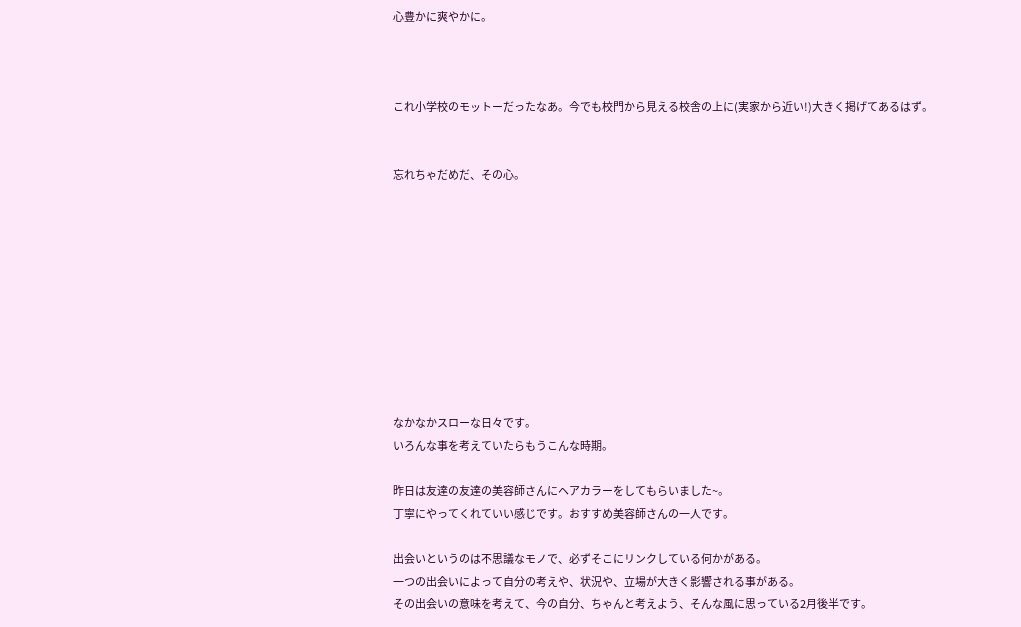心豊かに爽やかに。



これ小学校のモットーだったなあ。今でも校門から見える校舎の上に(実家から近い!)大きく掲げてあるはず。


忘れちゃだめだ、その心。










なかなかスローな日々です。
いろんな事を考えていたらもうこんな時期。

昨日は友達の友達の美容師さんにヘアカラーをしてもらいました~。
丁寧にやってくれていい感じです。おすすめ美容師さんの一人です。

出会いというのは不思議なモノで、必ずそこにリンクしている何かがある。
一つの出会いによって自分の考えや、状況や、立場が大きく影響される事がある。
その出会いの意味を考えて、今の自分、ちゃんと考えよう、そんな風に思っている2月後半です。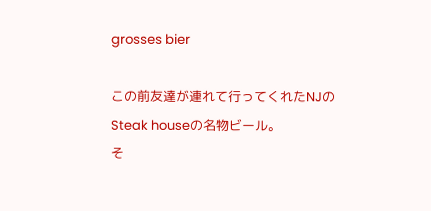grosses bier

この前友達が連れて行ってくれたNJの
Steak houseの名物ビール。
そ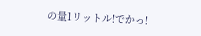の量1リットル!でかっ!